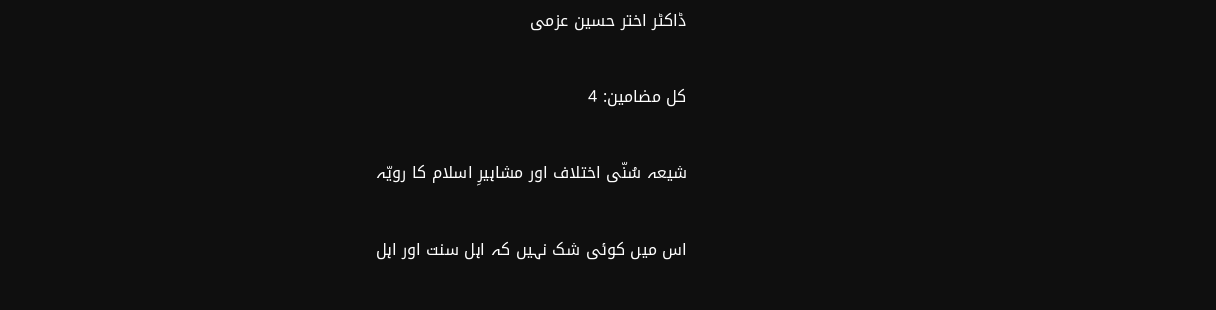ڈاکٹر اختر حسین عزمی

کل مضامین: 4

شیعہ سُنّی اختلاف اور مشاہیرِ اسلام کا رویّہ

اس میں کوئی شک نہیں کہ اہل سنت اور اہل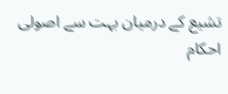تشیع کے درمیان بہت سے اصولی احکام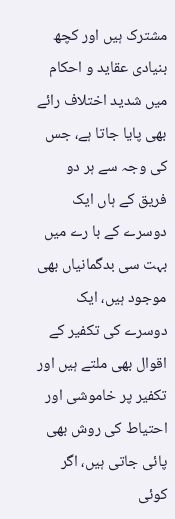مشترک ہیں اور کچھ بنیادی عقاید و احکام میں شدید اختلاف رائے بھی پایا جاتا ہے، جس کی وجہ سے ہر دو فریق کے ہاں ایک دوسرے کے با رے میں بہت سی بدگمانیاں بھی موجود ہیں، ایک دوسرے کی تکفیر کے اقوال بھی ملتے ہیں اور تکفیر پر خاموشی اور احتیاط کی روش بھی پائی جاتی ہیں، اگر کوئی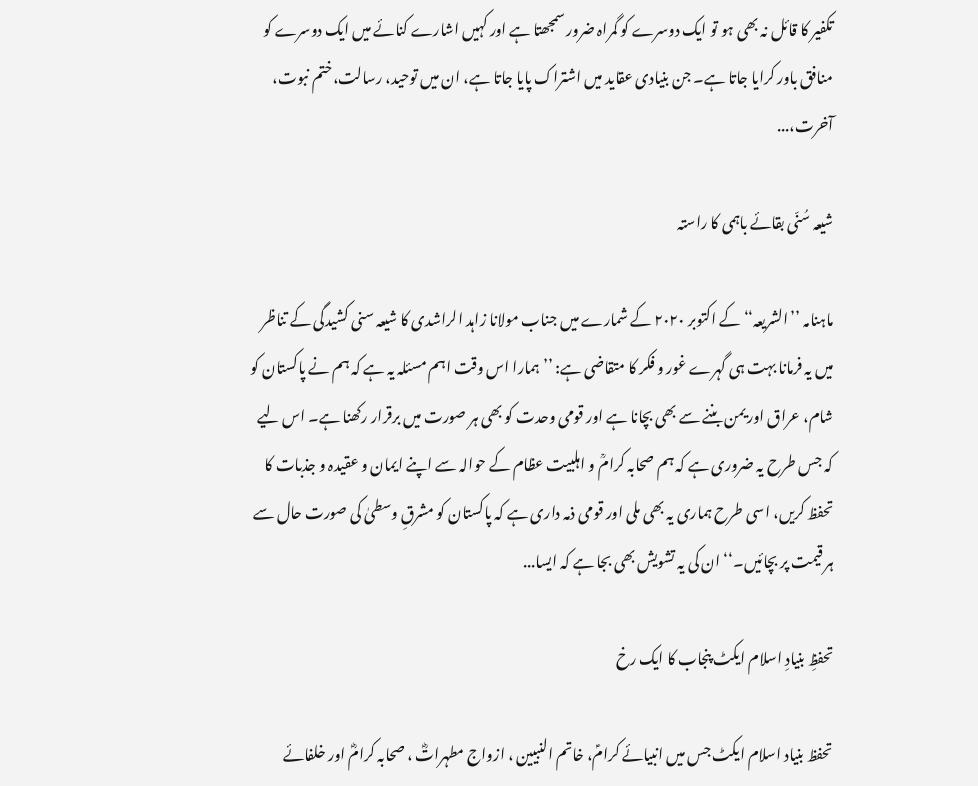تکفیر کا قائل نہ بھی ہو تو ایک دوسرے کو گمراہ ضرور سمجھتا ہے اور کہیں اشارے کنائے میں ایک دوسرے کو منافق باور کرایا جاتا ہے۔ جن بنیادی عقاید میں اشتراک پایا جاتا ہے، ان میں توحید، رسالت،ختم نبوت، آخرت،...

شیعہ سُنّی بقائے باہمی کا راستہ

ماہنامہ ’’الشریعہ‘‘کے اکتوبر ۲۰۲۰ کے شمارے میں جناب مولانا زاہد الراشدی کا شیعہ سنی کشیدگی کے تناظر میں یہ فرمانا بہت ہی گہرے غور و فکر کا متقاضی ہے: ’’ہمارا اس وقت اہم مسئلہ یہ ہے کہ ہم نے پاکستان کو شام، عراق اور یمن بننے سے بھی بچانا ہے اور قومی وحدت کو بھی ہر صورت میں برقرار رکھنا ہے۔ اس لیے کہ جس طرح یہ ضروری ہے کہ ہم صحابہ کرامؒ و اہلبیت عظام کے حوالہ سے اپنے ایمان و عقیدہ و جذبات کا تحفظ کریں، اسی طرح ہماری یہ بھی ملی اور قومی ذمہ داری ہے کہ پاکستان کو مشرقِ وسطیٰ کی صورت حال سے ہر قیمت پر بچائیں۔‘‘ ان کی یہ تشویش بھی بجا ہے کہ ایسا...

تحفظِ بنیادِ اسلام ایکٹ پنجاب کا ایک رخ

تحفظ بنیاد اسلام ایکٹ جس میں انبیائے کرامؑ، خاتم النبیین ، ازواج مطہراتؓ ، صحابہ کرامؓ اور خلفائے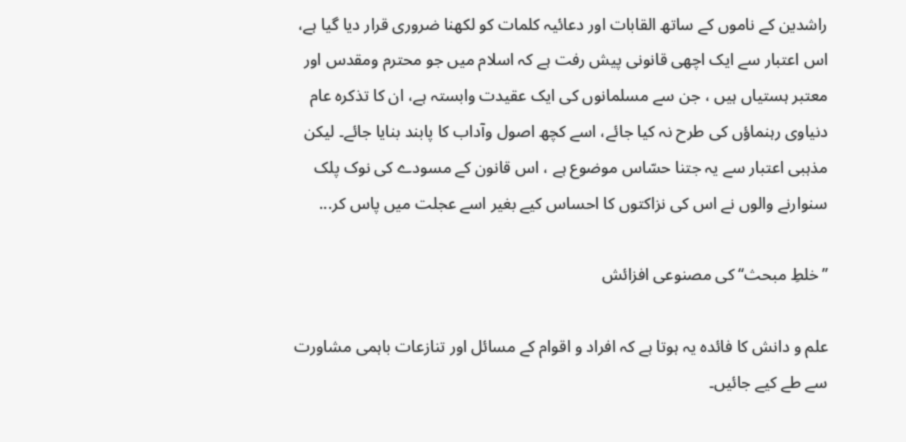راشدین کے ناموں کے ساتھ القابات اور دعائیہ کلمات کو لکھنا ضروری قرار دیا گیا ہے، اس اعتبار سے ایک اچھی قانونی پیش رفت ہے کہ اسلام میں جو محترم ومقدس اور معتبر ہستیاں ہیں ، جن سے مسلمانوں کی ایک عقیدت وابستہ ہے، ان کا تذکرہ عام دنیاوی رہنماؤں کی طرح نہ کیا جائے، اسے کچھ اصول وآداب کا پابند بنایا جائے۔ لیکن مذہبی اعتبار سے یہ جتنا حسّاس موضوع ہے ، اس قانون کے مسودے کی نوک پلک سنوارنے والوں نے اس کی نزاکتوں کا احساس کیے بغیر اسے عجلت میں پاس کر...

’’خلطِ مبحث‘‘ کی مصنوعی افزائش

علم و دانش کا فائدہ یہ ہوتا ہے کہ افراد و اقوام کے مسائل اور تنازعات باہمی مشاورت سے طے کیے جائیں۔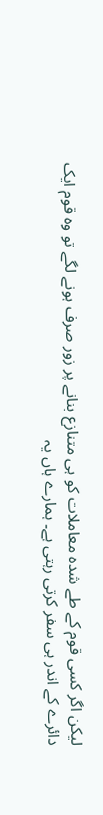لیکن اگر کسی قوم کے طے شدہ معاملات کو ہی متنازع بنانے پر زور صرف ہونے لگے تو وہ قوم ایک دائرے کے اندر ہی سفر کرتی رہتی ہے۔ ہمارے ہاں یہ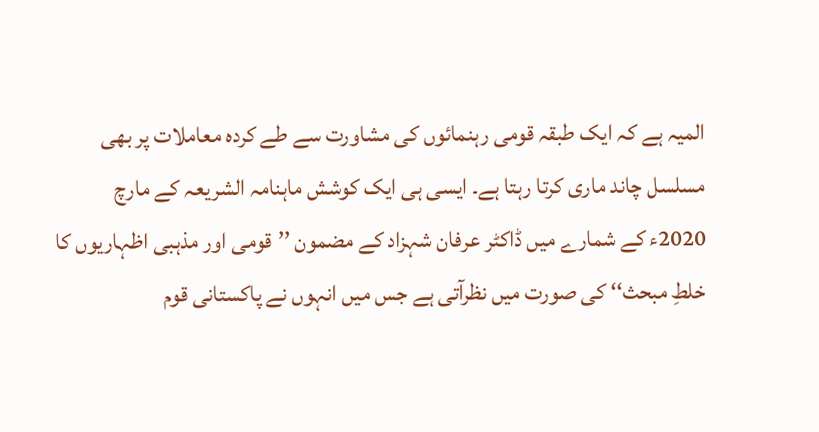المیہ ہے کہ ایک طبقہ قومی رہنمائوں کی مشاورت سے طے کردہ معاملات پر بھی مسلسل چاند ماری کرتا رہتا ہے۔ ایسی ہی ایک کوشش ماہنامہ الشریعہ کے مارچ 2020ء کے شمارے میں ڈاکٹر عرفان شہزاد کے مضمون ’’قومی اور مذہبی اظہاریوں کا خلطِ مبحث‘‘ کی صورت میں نظرآتی ہے جس میں انہوں نے پاکستانی قوم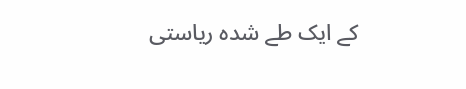کے ایک طے شدہ ریاستی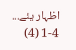اظہار یئے...
1-4 (4)